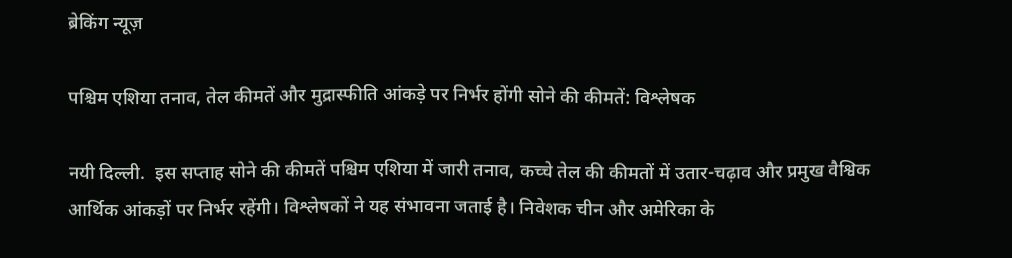ब्रेकिंग न्यूज़

पश्चिम एशिया तनाव, तेल कीमतें और मुद्रास्फीति आंकड़े पर निर्भर होंगी सोने की कीमतें: विश्लेषक

नयी दिल्ली.  इस सप्ताह सोने की कीमतें पश्चिम एशिया में जारी तनाव, कच्चे तेल की कीमतों में उतार-चढ़ाव और प्रमुख वैश्विक आर्थिक आंकड़ों पर निर्भर रहेंगी। विश्लेषकों ने यह संभावना जताई है। निवेशक चीन और अमेरिका के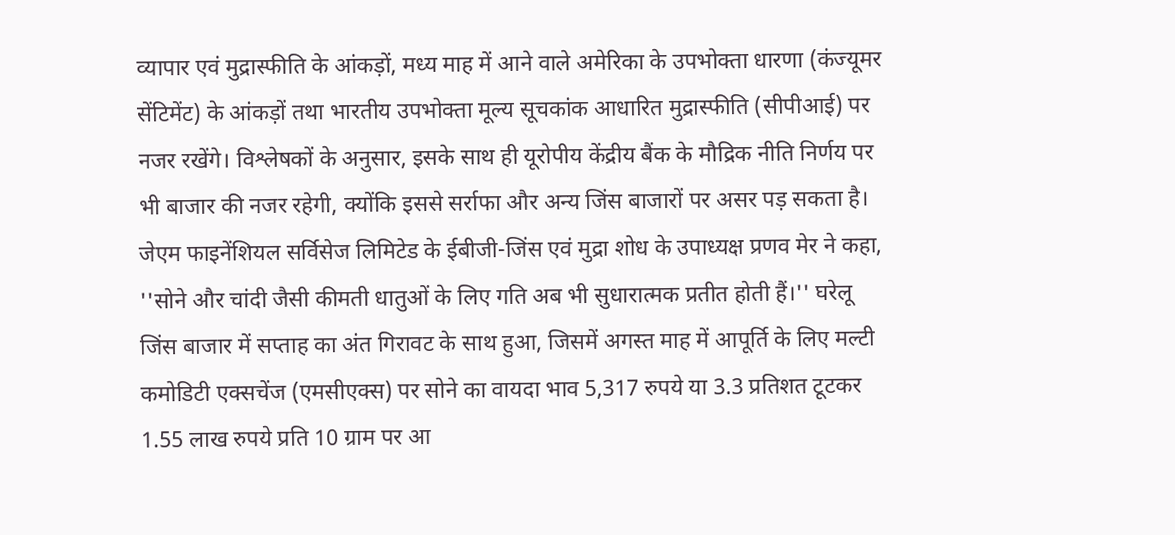व्यापार एवं मुद्रास्फीति के आंकड़ों, मध्य माह में आने वाले अमेरिका के उपभोक्ता धारणा (कंज्यूमर सेंटिमेंट) के आंकड़ों तथा भारतीय उपभोक्ता मूल्य सूचकांक आधारित मुद्रास्फीति (सीपीआई) पर नजर रखेंगे। विश्लेषकों के अनुसार, इसके साथ ही यूरोपीय केंद्रीय बैंक के मौद्रिक नीति निर्णय पर भी बाजार की नजर रहेगी, क्योंकि इससे सर्राफा और अन्य जिंस बाजारों पर असर पड़ सकता है। जेएम फाइनेंशियल सर्विसेज लिमिटेड के ईबीजी-जिंस एवं मुद्रा शोध के उपाध्यक्ष प्रणव मेर ने कहा, ''सोने और चांदी जैसी कीमती धातुओं के लिए गति अब भी सुधारात्मक प्रतीत होती हैं।'' घरेलू जिंस बाजार में सप्ताह का अंत गिरावट के साथ हुआ, जिसमें अगस्त माह में आपूर्ति के लिए मल्टी कमोडिटी एक्सचेंज (एमसीएक्स) पर सोने का वायदा भाव 5,317 रुपये या 3.3 प्रतिशत टूटकर 1.55 लाख रुपये प्रति 10 ग्राम पर आ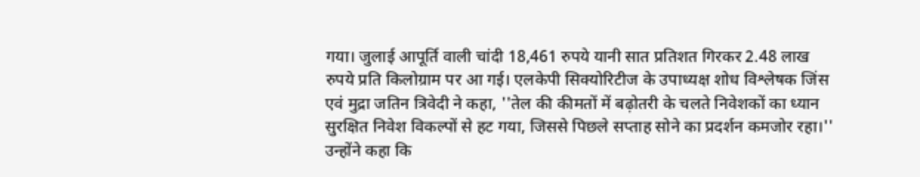गया। जुलाई आपूर्ति वाली चांदी 18,461 रुपये यानी सात प्रतिशत गिरकर 2.48 लाख रुपये प्रति किलोग्राम पर आ गई। एलकेपी सिक्योरिटीज के उपाध्यक्ष शोध विश्लेषक जिंस एवं मुद्रा जतिन त्रिवेदी ने कहा, ''तेल की कीमतों में बढ़ोतरी के चलते निवेशकों का ध्यान सुरक्षित निवेश विकल्पों से हट गया, जिससे पिछले सप्ताह सोने का प्रदर्शन कमजोर रहा।'' उन्होंने कहा कि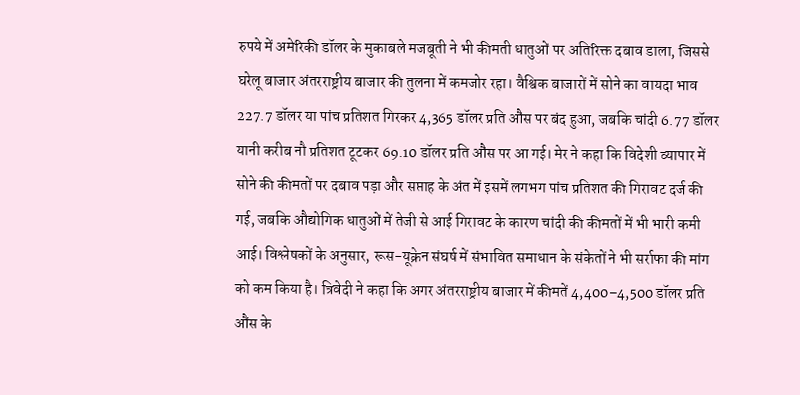रुपये में अमेरिकी डॉलर के मुकाबले मजबूती ने भी कीमती धातुओं पर अतिरिक्त दबाव डाला, जिससे घरेलू बाजार अंतरराष्ट्रीय बाजार की तुलना में कमजोर रहा। वैश्विक बाजारों में सोने का वायदा भाव 227.7 डॉलर या पांच प्रतिशत गिरकर 4,365 डॉलर प्रति औंस पर बंद हुआ, जबकि चांदी 6.77 डॉलर यानी करीब नौ प्रतिशत टूटकर 69.10 डॉलर प्रति औंस पर आ गई। मेर ने कहा कि विदेशी व्यापार में सोने की कीमतों पर दबाव पड़ा और सप्ताह के अंत में इसमें लगभग पांच प्रतिशत की गिरावट दर्ज की गई, जबकि औद्योगिक धातुओं में तेजी से आई गिरावट के कारण चांदी की कीमतों में भी भारी कमी आई। विश्लेषकों के अनुसार, रूस-यूक्रेन संघर्ष में संभावित समाधान के संकेतों ने भी सर्राफा की मांग को कम किया है। त्रिवेदी ने कहा कि अगर अंतरराष्ट्रीय बाजार में कीमतें 4,400–4,500 डॉलर प्रति औंस के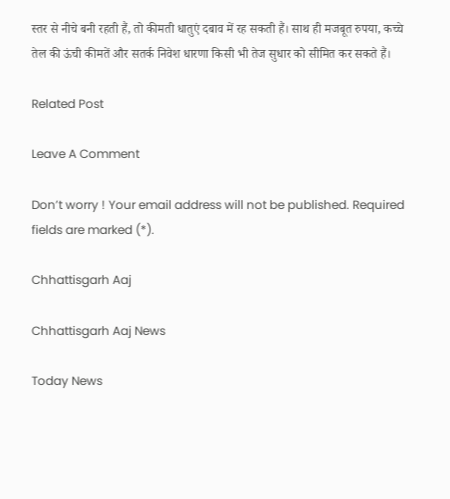स्तर से नीचे बनी रहती हैं, तो कीमती धातुएं दबाव में रह सकती हैं। साथ ही मजबूत रुपया, कच्चे तेल की ऊंची कीमतें और सतर्क निवेश धारणा किसी भी तेज सुधार को सीमित कर सकते हैं।

Related Post

Leave A Comment

Don’t worry ! Your email address will not be published. Required fields are marked (*).

Chhattisgarh Aaj

Chhattisgarh Aaj News

Today News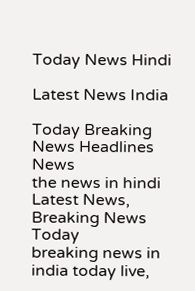Today News Hindi

Latest News India

Today Breaking News Headlines News
the news in hindi
Latest News, Breaking News Today
breaking news in india today live,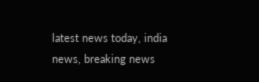latest news today, india news, breaking news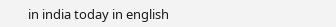in india today in english